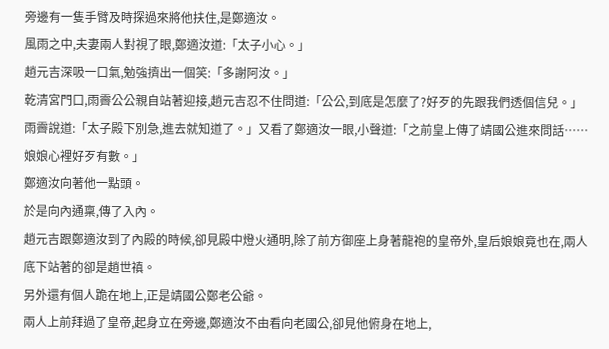旁邊有一隻手臂及時探過來將他扶住,是鄭適汝。
風雨之中,夫妻兩人對視了眼,鄭適汝道:「太子小心。」
趙元吉深吸一口氣,勉強擠出一個笑:「多謝阿汝。」
乾清宮門口,雨霽公公親自站著迎接,趙元吉忍不住問道:「公公,到底是怎麼了?好歹的先跟我們透個信兒。」
雨霽說道:「太子殿下別急,進去就知道了。」又看了鄭適汝一眼,小聲道:「之前皇上傳了靖國公進來問話……娘娘心裡好歹有數。」
鄭適汝向著他一點頭。
於是向內通稟,傳了入內。
趙元吉跟鄭適汝到了內殿的時候,卻見殿中燈火通明,除了前方御座上身著龍袍的皇帝外,皇后娘娘竟也在,兩人底下站著的卻是趙世禛。
另外還有個人跪在地上,正是靖國公鄭老公爺。
兩人上前拜過了皇帝,起身立在旁邊,鄭適汝不由看向老國公,卻見他俯身在地上,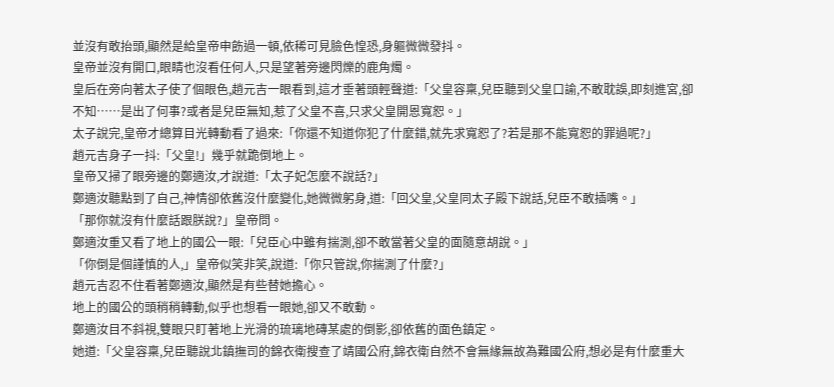並沒有敢抬頭,顯然是給皇帝申飭過一頓,依稀可見臉色惶恐,身軀微微發抖。
皇帝並沒有開口,眼睛也沒看任何人,只是望著旁邊閃爍的鹿角燭。
皇后在旁向著太子使了個眼色,趙元吉一眼看到,這才垂著頭輕聲道:「父皇容稟,兒臣聽到父皇口諭,不敢耽誤,即刻進宮,卻不知……是出了何事?或者是兒臣無知,惹了父皇不喜,只求父皇開恩寬恕。」
太子說完,皇帝才總算目光轉動看了過來:「你還不知道你犯了什麼錯,就先求寬恕了?若是那不能寬恕的罪過呢?」
趙元吉身子一抖:「父皇!」幾乎就跪倒地上。
皇帝又掃了眼旁邊的鄭適汝,才說道:「太子妃怎麼不說話?」
鄭適汝聽點到了自己,神情卻依舊沒什麼變化,她微微躬身,道:「回父皇,父皇同太子殿下說話,兒臣不敢插嘴。」
「那你就沒有什麼話跟朕說?」皇帝問。
鄭適汝重又看了地上的國公一眼:「兒臣心中雖有揣測,卻不敢當著父皇的面隨意胡說。」
「你倒是個謹慎的人,」皇帝似笑非笑,說道:「你只管說,你揣測了什麼?」
趙元吉忍不住看著鄭適汝,顯然是有些替她擔心。
地上的國公的頭稍稍轉動,似乎也想看一眼她,卻又不敢動。
鄭適汝目不斜視,雙眼只盯著地上光滑的琉璃地磚某處的倒影,卻依舊的面色鎮定。
她道:「父皇容稟,兒臣聽說北鎮撫司的錦衣衛搜查了靖國公府,錦衣衛自然不會無緣無故為難國公府,想必是有什麼重大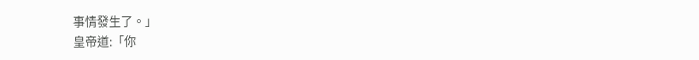事情發生了。」
皇帝道:「你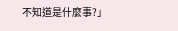不知道是什麼事?」